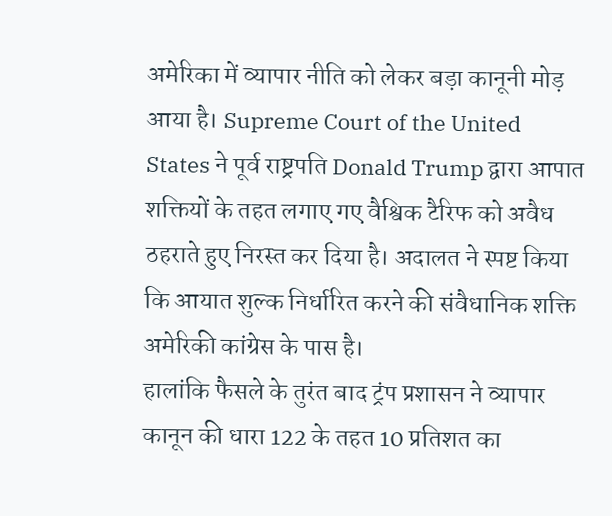अमेरिका में व्यापार नीति को लेकर बड़ा कानूनी मोड़ आया है। Supreme Court of the United States ने पूर्व राष्ट्रपति Donald Trump द्वारा आपात शक्तियों के तहत लगाए गए वैश्विक टैरिफ को अवैध ठहराते हुए निरस्त कर दिया है। अदालत ने स्पष्ट किया कि आयात शुल्क निर्धारित करने की संवैधानिक शक्ति अमेरिकी कांग्रेस के पास है।
हालांकि फैसले के तुरंत बाद ट्रंप प्रशासन ने व्यापार कानून की धारा 122 के तहत 10 प्रतिशत का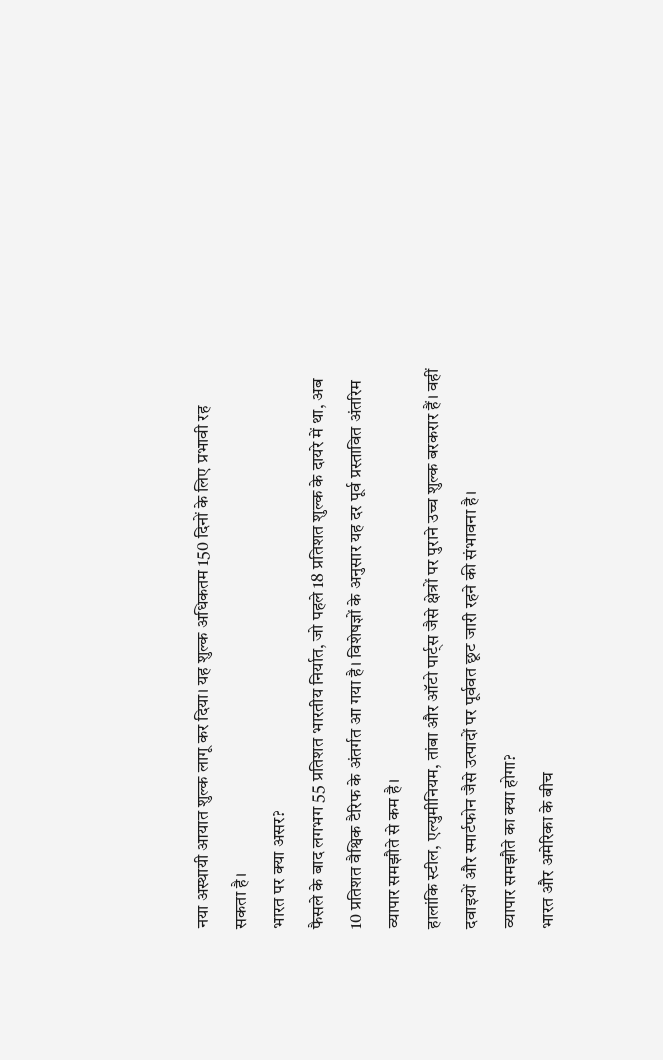नया अस्थायी आयात शुल्क लागू कर दिया। यह शुल्क अधिकतम 150 दिनों के लिए प्रभावी रह सकता है।
भारत पर क्या असर?
फैसले के बाद लगभग 55 प्रतिशत भारतीय निर्यात, जो पहले 18 प्रतिशत शुल्क के दायरे में था, अब 10 प्रतिशत वैश्विक टैरिफ के अंतर्गत आ गया है। विशेषज्ञों के अनुसार यह दर पूर्व प्रस्तावित अंतरिम व्यापार समझौते से कम है।
हालांकि स्टील, एल्युमीनियम, तांबा और ऑटो पार्ट्स जैसे क्षेत्रों पर पुराने उच्च शुल्क बरकरार हैं। वहीं दवाइयों और स्मार्टफोन जैसे उत्पादों पर पूर्ववत छूट जारी रहने की संभावना है।
व्यापार समझौते का क्या होगा?
भारत और अमेरिका के बीच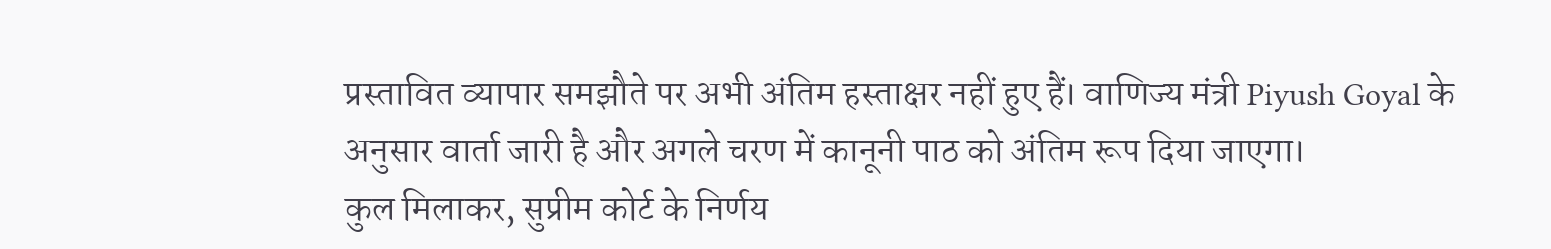प्रस्तावित व्यापार समझौते पर अभी अंतिम हस्ताक्षर नहीं हुए हैं। वाणिज्य मंत्री Piyush Goyal के अनुसार वार्ता जारी है और अगले चरण में कानूनी पाठ को अंतिम रूप दिया जाएगा।
कुल मिलाकर, सुप्रीम कोर्ट के निर्णय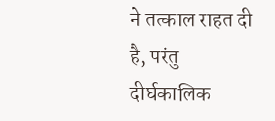ने तत्काल राहत दी है, परंतु दीर्घकालिक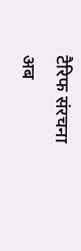टैरिफ संरचना अब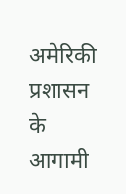अमेरिकी प्रशासन के आगामी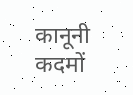कानूनी कदमों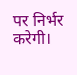पर निर्भर करेगी।